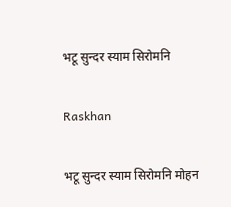भटू सुन्दर स्याम सिरोमनि

Raskhan

भटू सुन्दर स्याम सिरोमनि मोहन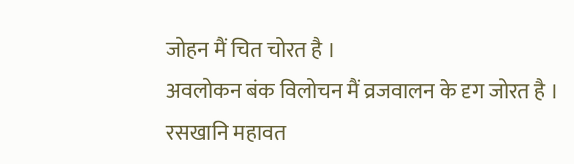जोहन मैं चित चोरत है ।
अवलोकन बंक विलोचन मैं व्रजवालन के दृग जोरत है ।
रसखानि महावत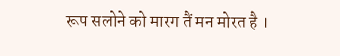रूप सलोने को मारग तैं मन मोरत है ।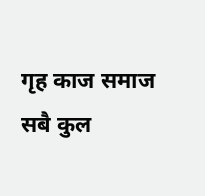गृह काज समाज सबै कुल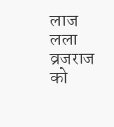लाज लला व्रजराज को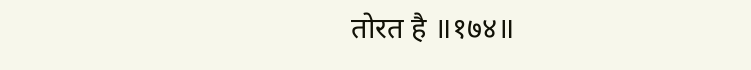तोरत है ॥१७४॥